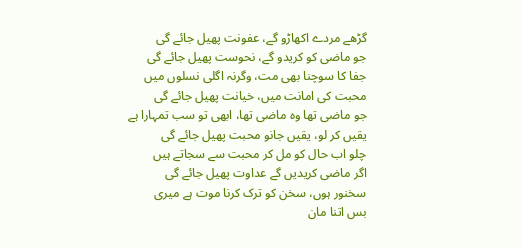گڑھے مردے اکھاڑو گے، عفونت پھیل جائے گی
جو ماضی کو کریدو گے، نحوست پھیل جائے گی
جفا کا سوچنا بھی مت، وگرنہ اگلی نسلوں میں
محبت کی امانت میں، خیانت پھیل جائے گی
جو ماضی تھا وہ ماضی تھا، ابھی تو سب تمہارا ہے
یقیں کر لو، یقیں جانو محبت پھیل جائے گی
چلو اب حال کو مل کر محبت سے سجاتے ہیں
اگر ماضی کریدیں گے عداوت پھیل جائے گی
سخنور ہوں، سخن کو ترک کرنا موت ہے میری
بس اتنا مان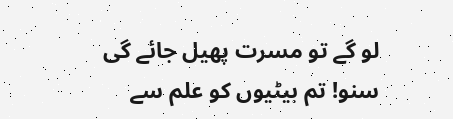لو گے تو مسرت پھیل جائے گی
سنو! تم بیٹیوں کو علم سے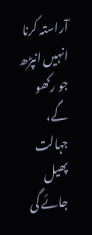آراستہ کرنا
انہیں انپڑھ جو رکھو گے، جہالت پھیل جائے گی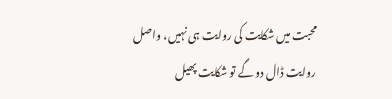محبت میں شکایت کی روایت ہی نہیں، واصل
روایت ڈال دو گے تو شکایت پھیل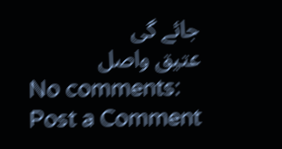جائے گی
عتیق واصل
No comments:
Post a Comment